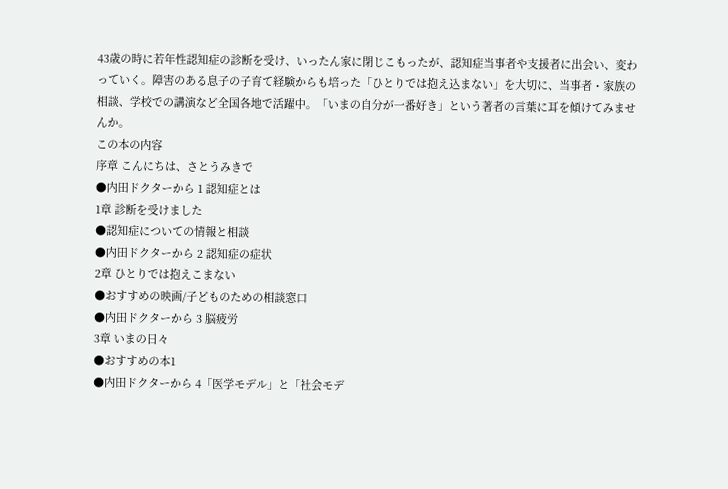43歳の時に若年性認知症の診断を受け、いったん家に閉じこもったが、認知症当事者や支援者に出会い、変わっていく。障害のある息子の子育て経験からも培った「ひとりでは抱え込まない」を大切に、当事者・家族の相談、学校での講演など全国各地で活躍中。「いまの自分が一番好き」という著者の言葉に耳を傾けてみませんか。
この本の内容
序章 こんにちは、さとうみきで
●内田ドクターから 1 認知症とは
1章 診断を受けました
●認知症についての情報と相談
●内田ドクターから 2 認知症の症状
2章 ひとりでは抱えこまない
●おすすめの映画/子どものための相談窓口
●内田ドクターから 3 脳疲労
3章 いまの日々
●おすすめの本1
●内田ドクターから 4「医学モデル」と「社会モデ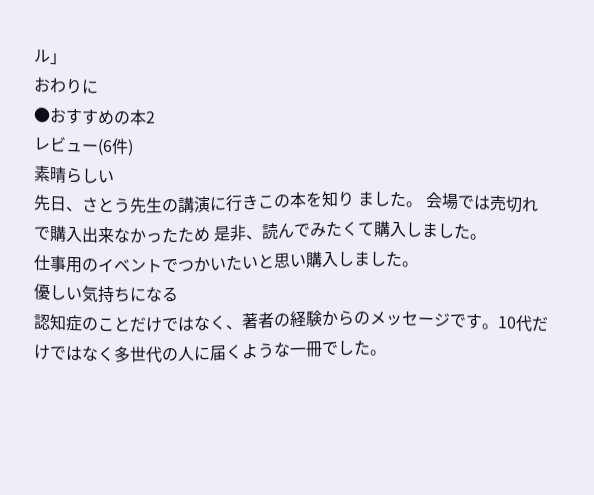ル」
おわりに
●おすすめの本2
レビュー(6件)
素晴らしい
先日、さとう先生の講演に行きこの本を知り ました。 会場では売切れで購入出来なかったため 是非、読んでみたくて購入しました。
仕事用のイベントでつかいたいと思い購入しました。
優しい気持ちになる
認知症のことだけではなく、著者の経験からのメッセージです。10代だけではなく多世代の人に届くような一冊でした。